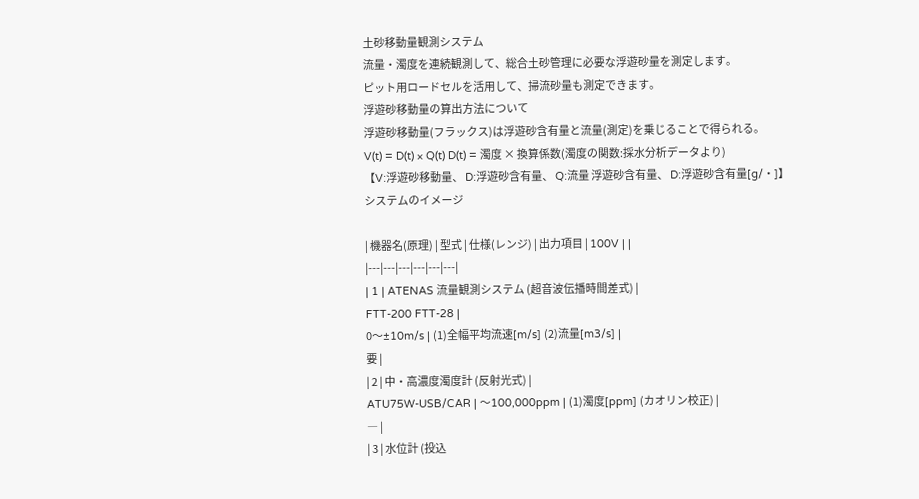土砂移動量観測システム
流量・濁度を連続観測して、総合土砂管理に必要な浮遊砂量を測定します。
ピット用ロードセルを活用して、掃流砂量も測定できます。
浮遊砂移動量の算出方法について
浮遊砂移動量(フラックス)は浮遊砂含有量と流量(測定)を乗じることで得られる。
V(t) = D(t) × Q(t) D(t) = 濁度 × 換算係数(濁度の関数:採水分析データより)
【V:浮遊砂移動量、 D:浮遊砂含有量、 Q:流量 浮遊砂含有量、 D:浮遊砂含有量[g/・]】
システムのイメージ

| 機器名(原理) | 型式 | 仕様(レンジ) | 出力項目 | 100V | |
|---|---|---|---|---|---|
| 1 | ATENAS 流量観測システム (超音波伝播時間差式) |
FTT-200 FTT-28 |
0〜±10m/s | (1)全幅平均流速[m/s] (2)流量[m3/s] |
要 |
| 2 | 中・高濃度濁度計 (反射光式) |
ATU75W-USB/CAR | 〜100,000ppm | (1)濁度[ppm] (カオリン校正) |
― |
| 3 | 水位計 (投込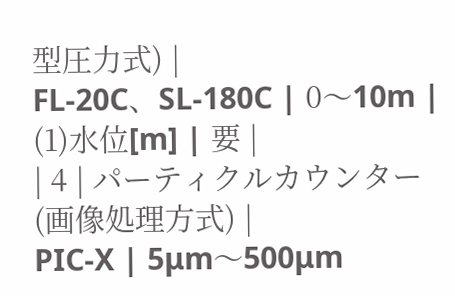型圧力式) |
FL-20C、SL-180C | 0〜10m | (1)水位[m] | 要 |
| 4 | パーティクルカウンター (画像処理方式) |
PIC-X | 5μm〜500μm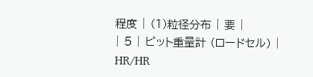程度 | (1)粒径分布 | 要 |
| 5 | ピット重量計 (ロードセル) |
HR/HR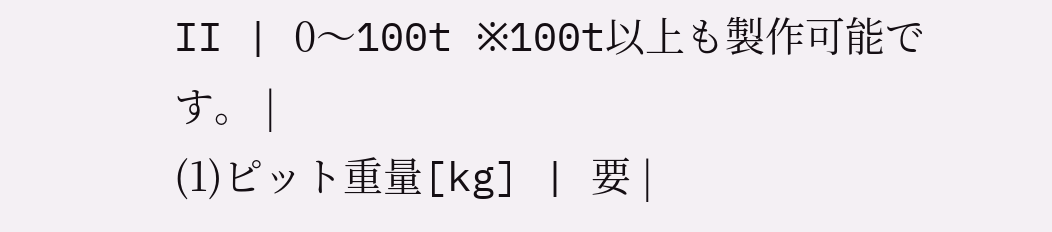II | 0〜100t ※100t以上も製作可能です。 |
(1)ピット重量[kg] | 要 |